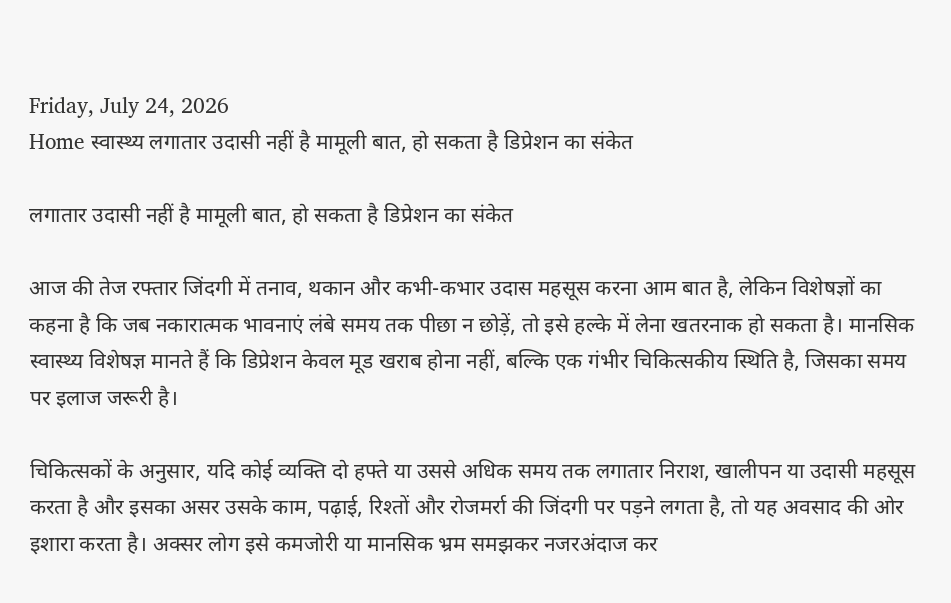Friday, July 24, 2026
Home स्वास्थ्य लगातार उदासी नहीं है मामूली बात, हो सकता है डिप्रेशन का संकेत

लगातार उदासी नहीं है मामूली बात, हो सकता है डिप्रेशन का संकेत

आज की तेज रफ्तार जिंदगी में तनाव, थकान और कभी-कभार उदास महसूस करना आम बात है, लेकिन विशेषज्ञों का कहना है कि जब नकारात्मक भावनाएं लंबे समय तक पीछा न छोड़ें, तो इसे हल्के में लेना खतरनाक हो सकता है। मानसिक स्वास्थ्य विशेषज्ञ मानते हैं कि डिप्रेशन केवल मूड खराब होना नहीं, बल्कि एक गंभीर चिकित्सकीय स्थिति है, जिसका समय पर इलाज जरूरी है।

चिकित्सकों के अनुसार, यदि कोई व्यक्ति दो हफ्ते या उससे अधिक समय तक लगातार निराश, खालीपन या उदासी महसूस करता है और इसका असर उसके काम, पढ़ाई, रिश्तों और रोजमर्रा की जिंदगी पर पड़ने लगता है, तो यह अवसाद की ओर इशारा करता है। अक्सर लोग इसे कमजोरी या मानसिक भ्रम समझकर नजरअंदाज कर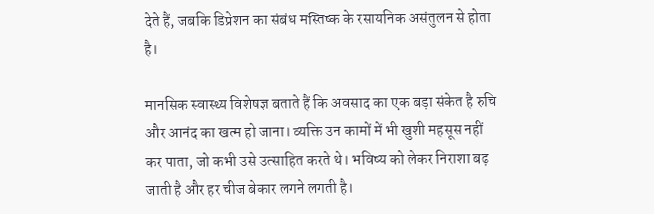देते हैं, जबकि डिप्रेशन का संबंध मस्तिष्क के रसायनिक असंतुलन से होता है।

मानसिक स्वास्थ्य विशेषज्ञ बताते हैं कि अवसाद का एक बड़ा संकेत है रुचि और आनंद का खत्म हो जाना। व्यक्ति उन कामों में भी खुशी महसूस नहीं कर पाता, जो कभी उसे उत्साहित करते थे। भविष्य को लेकर निराशा बढ़ जाती है और हर चीज बेकार लगने लगती है।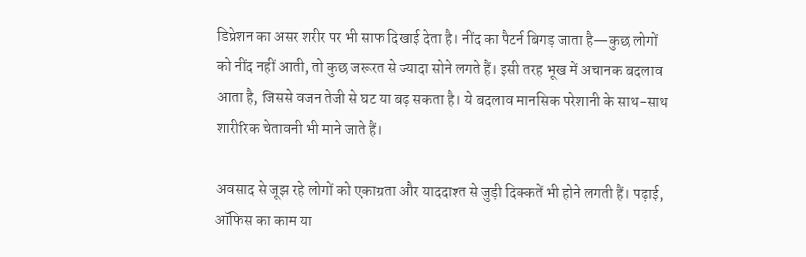डिप्रेशन का असर शरीर पर भी साफ दिखाई देता है। नींद का पैटर्न बिगड़ जाता है—कुछ लोगों को नींद नहीं आती, तो कुछ जरूरत से ज्यादा सोने लगते हैं। इसी तरह भूख में अचानक बदलाव आता है, जिससे वजन तेजी से घट या बढ़ सकता है। ये बदलाव मानसिक परेशानी के साथ-साथ शारीरिक चेतावनी भी माने जाते हैं।

अवसाद से जूझ रहे लोगों को एकाग्रता और याददाश्त से जुड़ी दिक्कतें भी होने लगती हैं। पढ़ाई, ऑफिस का काम या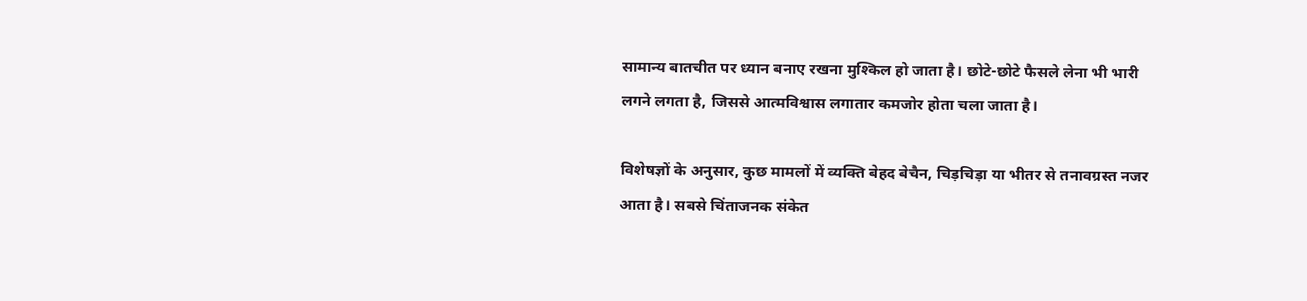सामान्य बातचीत पर ध्यान बनाए रखना मुश्किल हो जाता है। छोटे-छोटे फैसले लेना भी भारी लगने लगता है, जिससे आत्मविश्वास लगातार कमजोर होता चला जाता है।

विशेषज्ञों के अनुसार, कुछ मामलों में व्यक्ति बेहद बेचैन, चिड़चिड़ा या भीतर से तनावग्रस्त नजर आता है। सबसे चिंताजनक संकेत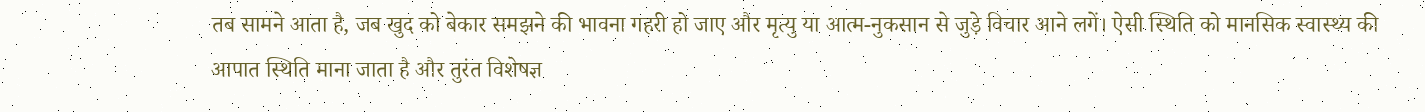तब सामने आता है, जब खुद को बेकार समझने की भावना गहरी हो जाए और मृत्यु या आत्म-नुकसान से जुड़े विचार आने लगें। ऐसी स्थिति को मानसिक स्वास्थ्य की आपात स्थिति माना जाता है और तुरंत विशेषज्ञ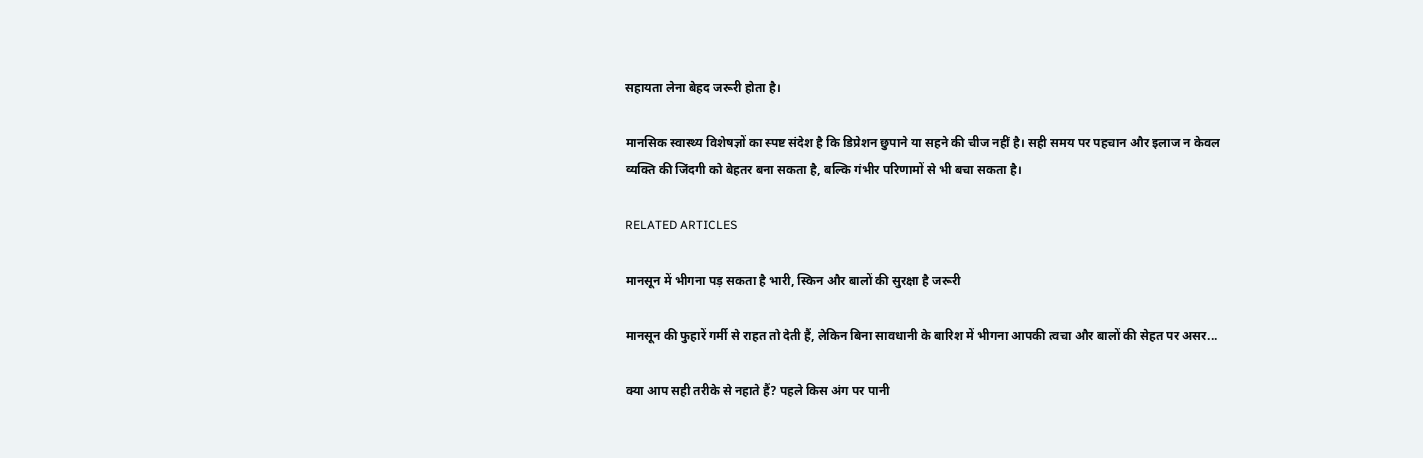सहायता लेना बेहद जरूरी होता है।

मानसिक स्वास्थ्य विशेषज्ञों का स्पष्ट संदेश है कि डिप्रेशन छुपाने या सहने की चीज नहीं है। सही समय पर पहचान और इलाज न केवल व्यक्ति की जिंदगी को बेहतर बना सकता है, बल्कि गंभीर परिणामों से भी बचा सकता है।

RELATED ARTICLES

मानसून में भीगना पड़ सकता है भारी, स्किन और बालों की सुरक्षा है जरूरी

मानसून की फुहारें गर्मी से राहत तो देती हैं, लेकिन बिना सावधानी के बारिश में भीगना आपकी त्वचा और बालों की सेहत पर असर...

क्या आप सही तरीके से नहाते हैं? पहले किस अंग पर पानी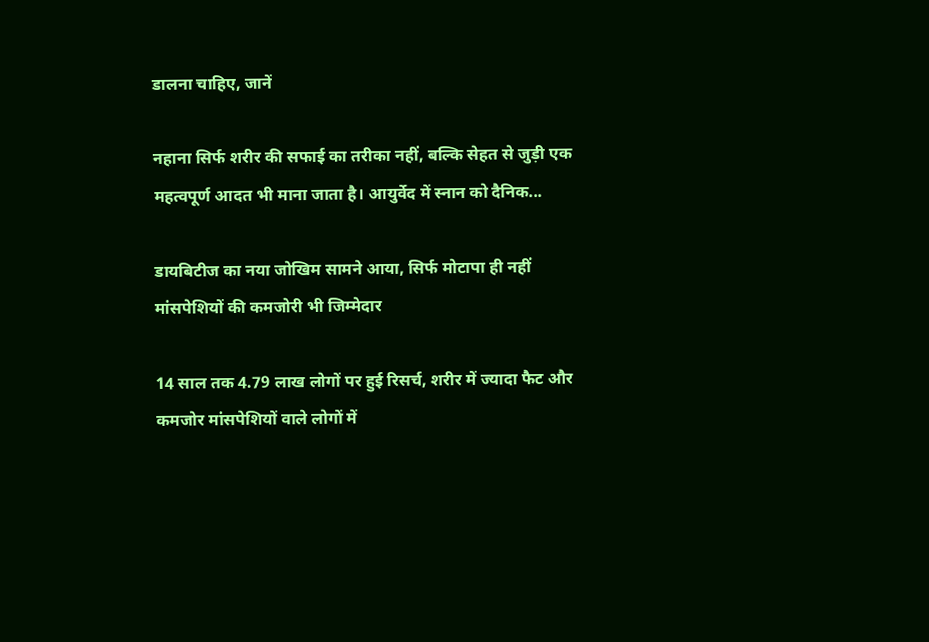डालना चाहिए, जानें

नहाना सिर्फ शरीर की सफाई का तरीका नहीं, बल्कि सेहत से जुड़ी एक महत्वपूर्ण आदत भी माना जाता है। आयुर्वेद में स्नान को दैनिक...

डायबिटीज का नया जोखिम सामने आया, सिर्फ मोटापा ही नहीं मांसपेशियों की कमजोरी भी जिम्मेदार

14 साल तक 4.79 लाख लोगों पर हुई रिसर्च, शरीर में ज्यादा फैट और कमजोर मांसपेशियों वाले लोगों में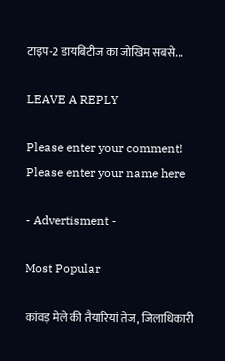टाइप-2 डायबिटीज का जोखिम सबसे...

LEAVE A REPLY

Please enter your comment!
Please enter your name here

- Advertisment -

Most Popular

कांवड़ मेले की तैयारियां तेज, जिलाधिकारी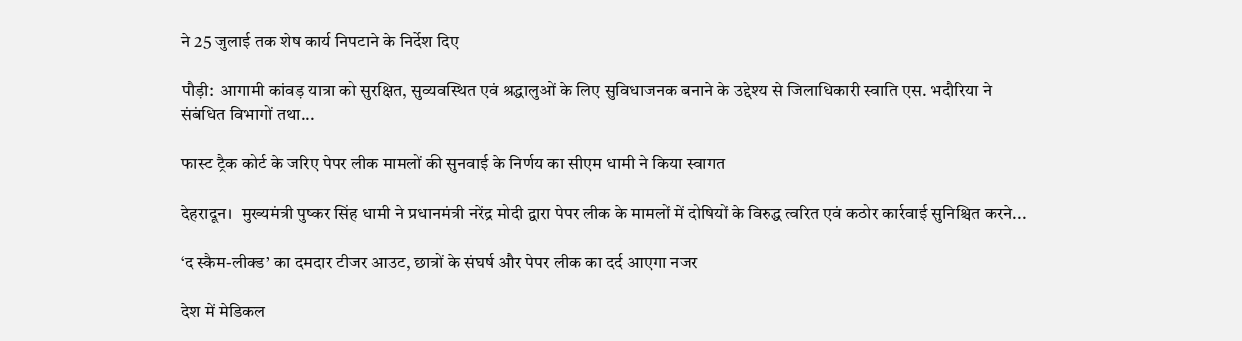ने 25 जुलाई तक शेष कार्य निपटाने के निर्देश दिए

पौड़ी:  आगामी कांवड़ यात्रा को सुरक्षित, सुव्यवस्थित एवं श्रद्धालुओं के लिए सुविधाजनक बनाने के उद्देश्य से जिलाधिकारी स्वाति एस. भदौरिया ने संबंधित विभागों तथा...

फास्ट ट्रैक कोर्ट के जरिए पेपर लीक मामलों की सुनवाई के निर्णय का सीएम धामी ने किया स्वागत

देहरादून।  मुख्यमंत्री पुष्कर सिंह धामी ने प्रधानमंत्री नरेंद्र मोदी द्वारा पेपर लीक के मामलों में दोषियों के विरुद्ध त्वरित एवं कठोर कार्रवाई सुनिश्चित करने...

‘द स्कैम-लीक्ड’ का दमदार टीजर आउट, छात्रों के संघर्ष और पेपर लीक का दर्द आएगा नजर

देश में मेडिकल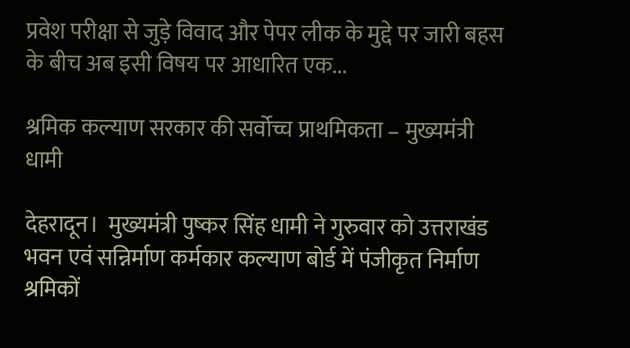प्रवेश परीक्षा से जुड़े विवाद और पेपर लीक के मुद्दे पर जारी बहस के बीच अब इसी विषय पर आधारित एक...

श्रमिक कल्याण सरकार की सर्वोच्च प्राथमिकता – मुख्यमंत्री धामी

देहरादून।  मुख्यमंत्री पुष्कर सिंह धामी ने गुरुवार को उत्तराखंड भवन एवं सन्निर्माण कर्मकार कल्याण बोर्ड में पंजीकृत निर्माण श्रमिकों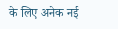के लिए अनेक नई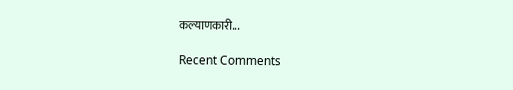कल्याणकारी...

Recent Comments